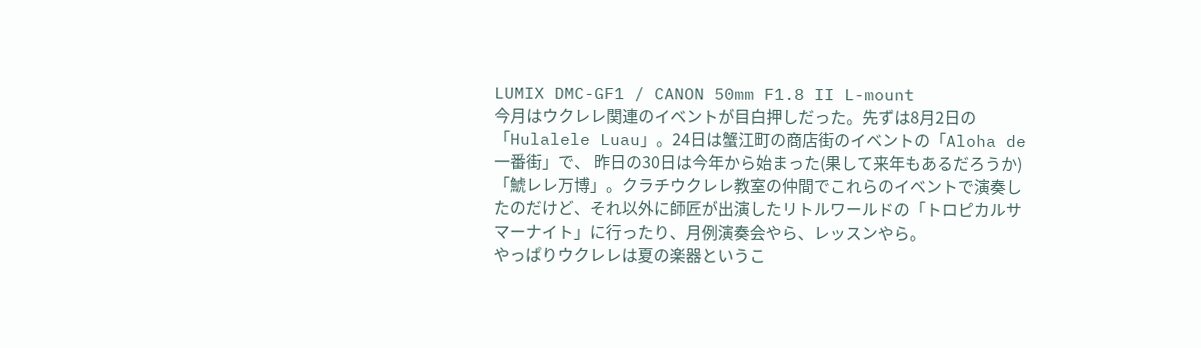LUMIX DMC-GF1 / CANON 50mm F1.8 II L-mount
今月はウクレレ関連のイベントが目白押しだった。先ずは8月2日の「Hulalele Luau」。24日は蟹江町の商店街のイベントの「Aloha de 一番街」で、 昨日の30日は今年から始まった(果して来年もあるだろうか)「鯱レレ万博」。クラチウクレレ教室の仲間でこれらのイベントで演奏したのだけど、それ以外に師匠が出演したリトルワールドの「トロピカルサマーナイト」に行ったり、月例演奏会やら、レッスンやら。
やっぱりウクレレは夏の楽器というこ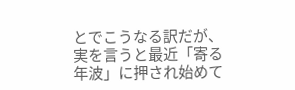とでこうなる訳だが、実を言うと最近「寄る年波」に押され始めて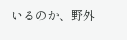いるのか、野外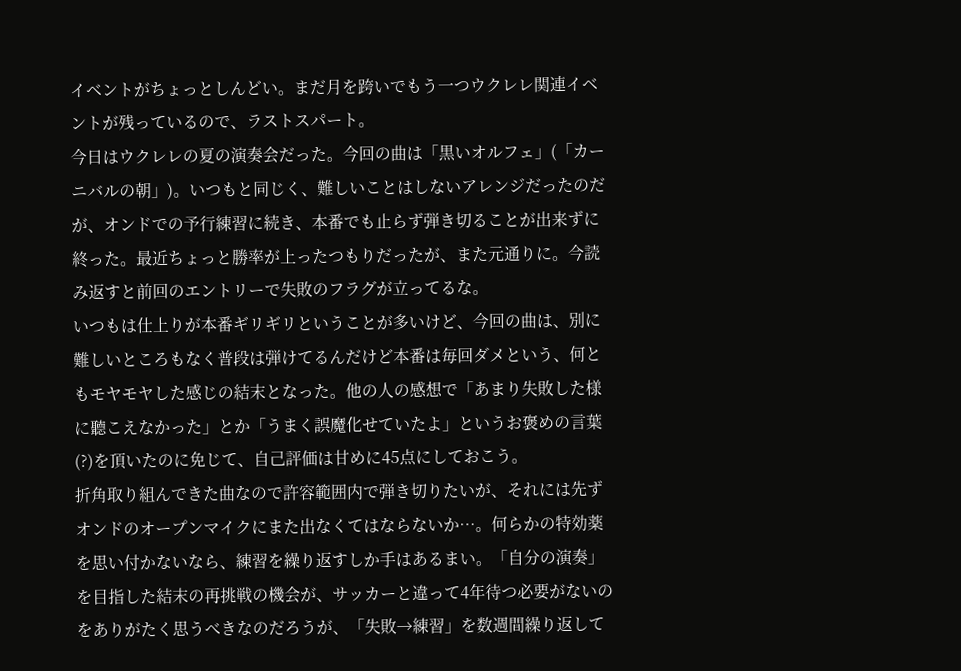イベントがちょっとしんどい。まだ月を跨いでもう一つウクレレ関連イベントが残っているので、ラストスパート。
今日はウクレレの夏の演奏会だった。今回の曲は「黒いオルフェ」(「カーニバルの朝」)。いつもと同じく、難しいことはしないアレンジだったのだが、オンドでの予行練習に続き、本番でも止らず弾き切ることが出来ずに終った。最近ちょっと勝率が上ったつもりだったが、また元通りに。今読み返すと前回のエントリーで失敗のフラグが立ってるな。
いつもは仕上りが本番ギリギリということが多いけど、今回の曲は、別に難しいところもなく普段は弾けてるんだけど本番は毎回ダメという、何ともモヤモヤした感じの結末となった。他の人の感想で「あまり失敗した様に聽こえなかった」とか「うまく誤魔化せていたよ」というお褒めの言葉(?)を頂いたのに免じて、自己評価は甘めに45点にしておこう。
折角取り組んできた曲なので許容範囲内で弾き切りたいが、それには先ずオンドのオープンマイクにまた出なくてはならないか…。何らかの特効薬を思い付かないなら、練習を繰り返すしか手はあるまい。「自分の演奏」を目指した結末の再挑戦の機会が、サッカーと違って4年待つ必要がないのをありがたく思うべきなのだろうが、「失敗→練習」を数週間繰り返して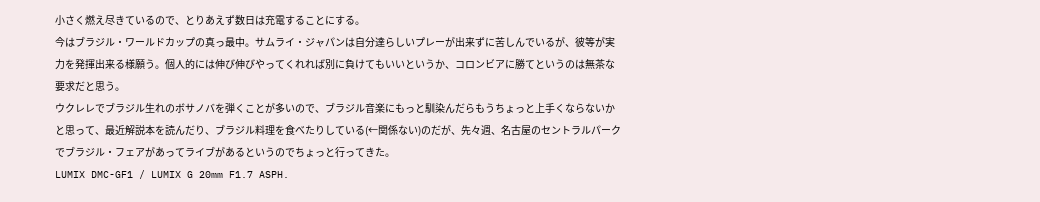小さく燃え尽きているので、とりあえず数日は充電することにする。
今はブラジル・ワールドカップの真っ最中。サムライ・ジャパンは自分達らしいプレーが出来ずに苦しんでいるが、彼等が実力を発揮出来る様願う。個人的には伸び伸びやってくれれば別に負けてもいいというか、コロンビアに勝てというのは無茶な要求だと思う。
ウクレレでブラジル生れのボサノバを弾くことが多いので、ブラジル音楽にもっと馴染んだらもうちょっと上手くならないかと思って、最近解説本を読んだり、ブラジル料理を食べたりしている(←関係ない)のだが、先々週、名古屋のセントラルパークでブラジル・フェアがあってライブがあるというのでちょっと行ってきた。
LUMIX DMC-GF1 / LUMIX G 20mm F1.7 ASPH.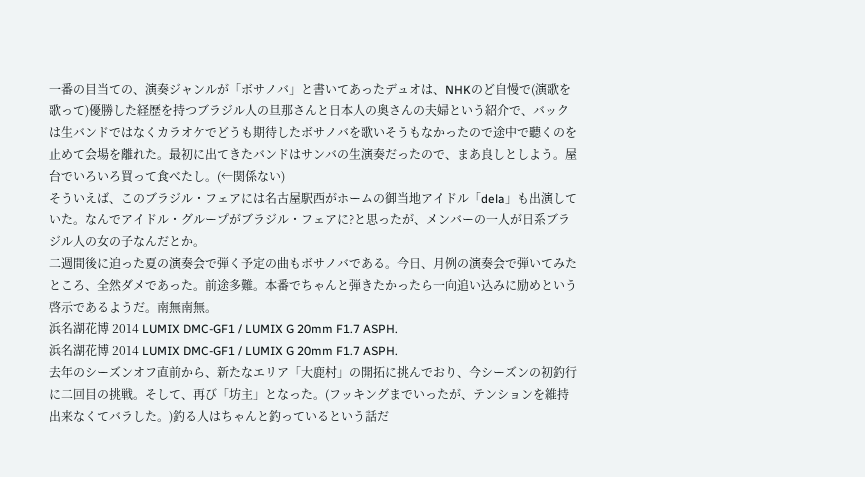一番の目当ての、演奏ジャンルが「ボサノバ」と書いてあったデュオは、NHKのど自慢で(演歌を歌って)優勝した経歴を持つブラジル人の旦那さんと日本人の奥さんの夫婦という紹介で、バックは生バンドではなくカラオケでどうも期待したボサノバを歌いそうもなかったので途中で聽くのを止めて会場を離れた。最初に出てきたバンドはサンバの生演奏だったので、まあ良しとしよう。屋台でいろいろ買って食べたし。(←関係ない)
そういえば、このブラジル・フェアには名古屋駅西がホームの御当地アイドル「dela」も出演していた。なんでアイドル・グループがブラジル・フェアに?と思ったが、メンバーの一人が日系ブラジル人の女の子なんだとか。
二週間後に迫った夏の演奏会で弾く予定の曲もボサノバである。今日、月例の演奏会で弾いてみたところ、全然ダメであった。前途多難。本番でちゃんと弾きたかったら一向追い込みに励めという啓示であるようだ。南無南無。
浜名湖花博 2014 LUMIX DMC-GF1 / LUMIX G 20mm F1.7 ASPH.
浜名湖花博 2014 LUMIX DMC-GF1 / LUMIX G 20mm F1.7 ASPH.
去年のシーズンオフ直前から、新たなエリア「大鹿村」の開拓に挑んでおり、今シーズンの初釣行に二回目の挑戦。そして、再び「坊主」となった。(フッキングまでいったが、テンションを維持出来なくてバラした。)釣る人はちゃんと釣っているという話だ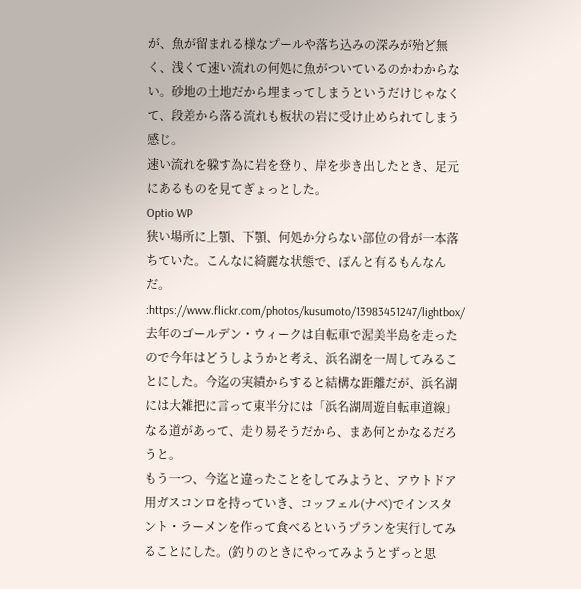が、魚が留まれる様なプールや落ち込みの深みが殆ど無く、浅くて速い流れの何処に魚がついているのかわからない。砂地の土地だから埋まってしまうというだけじゃなくて、段差から落る流れも板状の岩に受け止められてしまう感じ。
速い流れを躱す為に岩を登り、岸を歩き出したとき、足元にあるものを見てぎょっとした。
Optio WP
狭い場所に上顎、下顎、何処か分らない部位の骨が一本落ちていた。こんなに綺麗な状態で、ぽんと有るもんなんだ。
:https://www.flickr.com/photos/kusumoto/13983451247/lightbox/
去年のゴールデン・ウィークは自転車で渥美半島を走ったので今年はどうしようかと考え、浜名湖を一周してみることにした。今迄の実績からすると結構な距離だが、浜名湖には大雑把に言って東半分には「浜名湖周遊自転車道線」なる道があって、走り易そうだから、まあ何とかなるだろうと。
もう一つ、今迄と違ったことをしてみようと、アウトドア用ガスコンロを持っていき、コッフェル(ナベ)でインスタント・ラーメンを作って食べるというプランを実行してみることにした。(釣りのときにやってみようとずっと思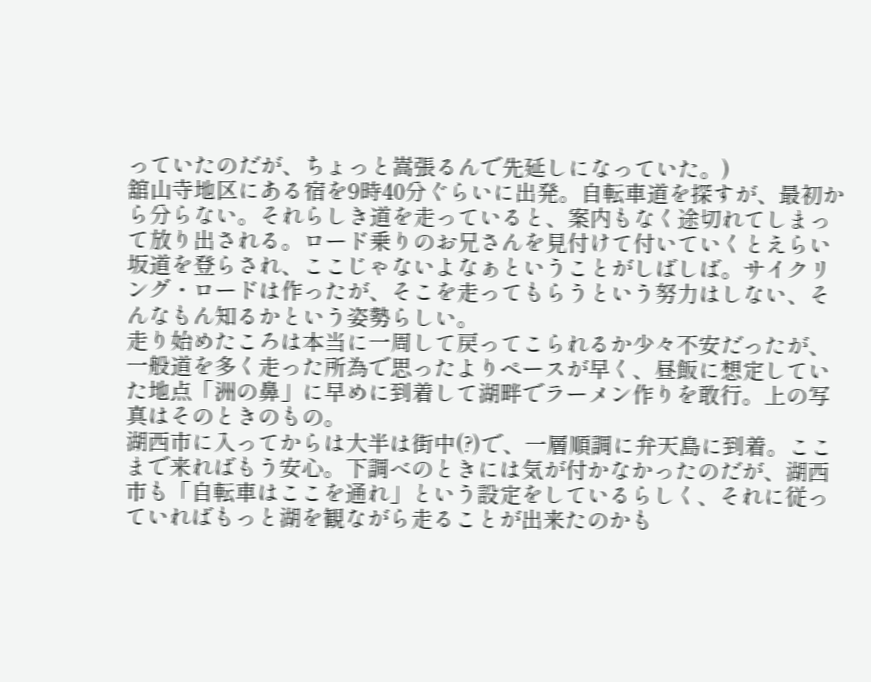っていたのだが、ちょっと嵩張るんで先延しになっていた。)
舘山寺地区にある宿を9時40分ぐらいに出発。自転車道を探すが、最初から分らない。それらしき道を走っていると、案内もなく途切れてしまって放り出される。ロード乗りのお兄さんを見付けて付いていくとえらい坂道を登らされ、ここじゃないよなぁということがしばしば。サイクリング・ロードは作ったが、そこを走ってもらうという努力はしない、そんなもん知るかという姿勢らしい。
走り始めたころは本当に一周して戻ってこられるか少々不安だったが、一般道を多く走った所為で思ったよりペースが早く、昼飯に想定していた地点「洲の鼻」に早めに到着して湖畔でラーメン作りを敢行。上の写真はそのときのもの。
湖西市に入ってからは大半は街中(?)で、一層順調に弁天島に到着。ここまで来ればもう安心。下調べのときには気が付かなかったのだが、湖西市も「自転車はここを通れ」という設定をしているらしく、それに従っていればもっと湖を観ながら走ることが出来たのかも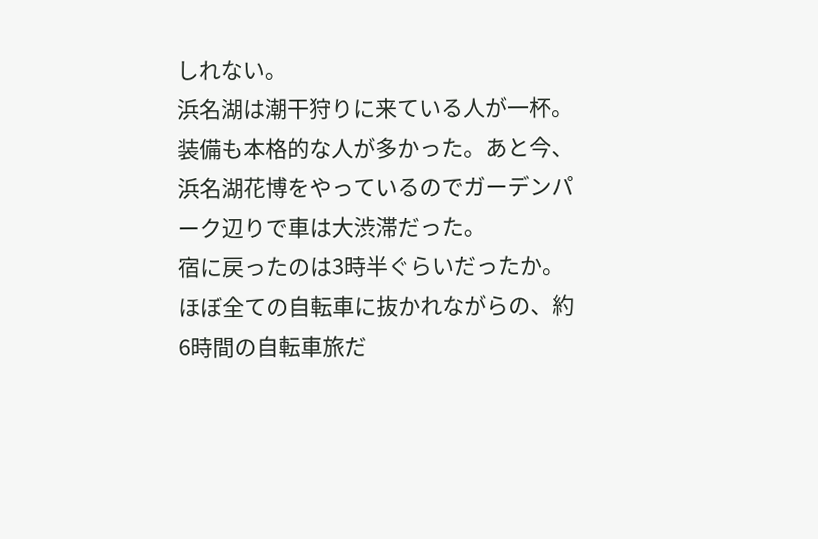しれない。
浜名湖は潮干狩りに来ている人が一杯。装備も本格的な人が多かった。あと今、浜名湖花博をやっているのでガーデンパーク辺りで車は大渋滞だった。
宿に戻ったのは3時半ぐらいだったか。ほぼ全ての自転車に抜かれながらの、約6時間の自転車旅だ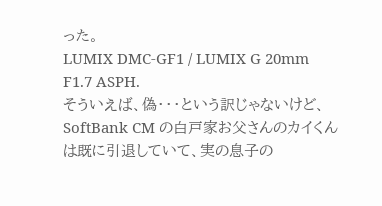った。
LUMIX DMC-GF1 / LUMIX G 20mm F1.7 ASPH.
そういえば、偽・・・という訳じゃないけど、SoftBank CM の白戸家お父さんのカイくんは既に引退していて、実の息子の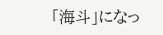「海斗」になっ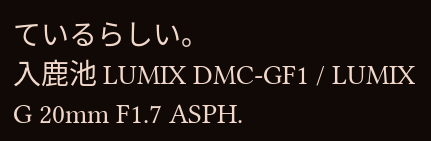ているらしい。
入鹿池 LUMIX DMC-GF1 / LUMIX G 20mm F1.7 ASPH.